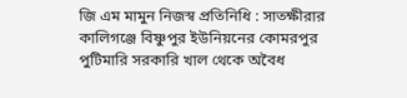জি এম মামুন নিজস্ব প্রতিনিধি : সাতক্ষীরার কালিগঞ্জে বিষ্ণুপুর ইউনিয়নের কোমরপুর পুটিমারি সরকারি খাল থেকে অবৈধ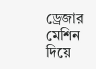ড্রেজার মেশিন দিয়ে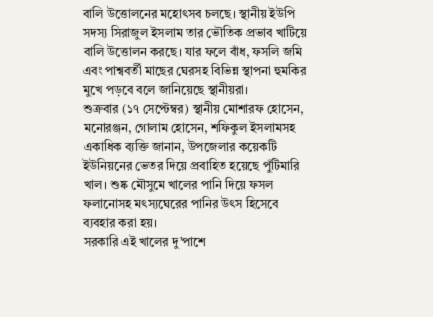বালি উত্তোলনের মহোৎসব চলছে। স্থানীয় ইউপি সদস্য সিরাজুল ইসলাম তার ভৌতিক প্রভাব খাটিয়ে বালি উত্তোলন করছে। যার ফলে বাঁধ, ফসলি জমি এবং পাশ্ববর্তী মাছের ঘেরসহ বিভিন্ন স্থাপনা হুমকির মুখে পড়বে বলে জানিয়েছে স্থানীয়রা।
শুক্রবার (১৭ সেপ্টেম্বর) স্থানীয় মোশারফ হোসেন, মনোরঞ্জন, গোলাম হোসেন, শফিকুল ইসলামসহ একাধিক ব্যক্তি জানান, উপজেলার কয়েকটি ইউনিয়নের ভেতর দিয়ে প্রবাহিত হয়েছে পুঁটিমারি খাল। শুষ্ক মৌসুমে খালের পানি দিয়ে ফসল ফলানোসহ মৎস্যঘেরের পানির উৎস হিসেবে ব্যবহার করা হয়।
সরকারি এই খালের দু’পাশে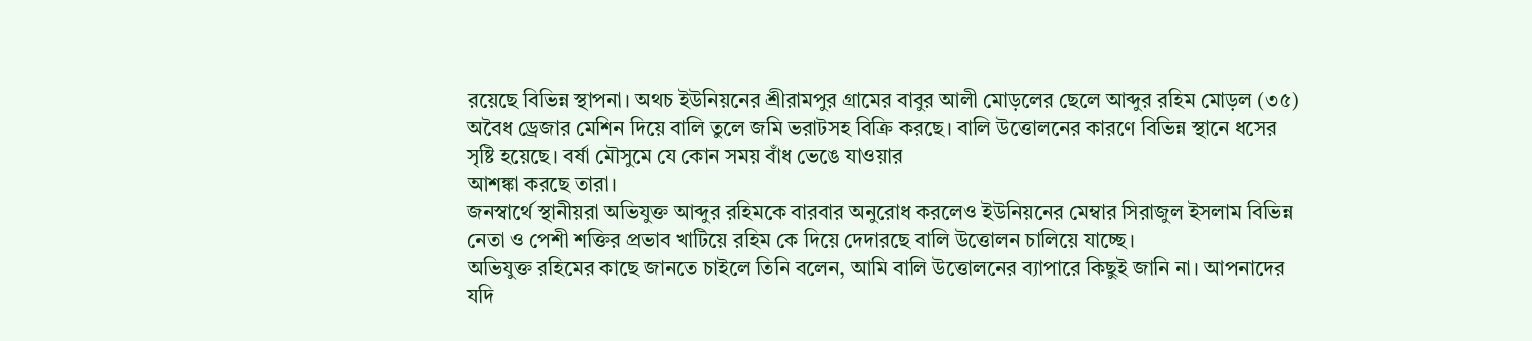রয়েছে বিভিন্ন স্থাপনা। অথচ ইউনিয়নের শ্রীরামপুর গ্রামের বাবুর আলী মোড়লের ছেলে আব্দুর রহিম মোড়ল (৩৫) অবৈধ ড্রেজার মেশিন দিয়ে বালি তুলে জমি ভরাটসহ বিক্রি করছে। বালি উত্তোলনের কারণে বিভিন্ন স্থানে ধসের সৃষ্টি হয়েছে। বর্ষা মৌসুমে যে কোন সময় বাঁধ ভেঙে যাওয়ার
আশঙ্কা করছে তারা।
জনস্বার্থে স্থানীয়রা অভিযুক্ত আব্দুর রহিমকে বারবার অনুরোধ করলেও ইউনিয়নের মেম্বার সিরাজুল ইসলাম বিভিন্ন নেতা ও পেশী শক্তির প্রভাব খাটিয়ে রহিম কে দিয়ে দেদারছে বালি উত্তোলন চালিয়ে যাচ্ছে।
অভিযুক্ত রহিমের কাছে জানতে চাইলে তিনি বলেন, আমি বালি উত্তোলনের ব্যাপারে কিছুই জানি না। আপনাদের যদি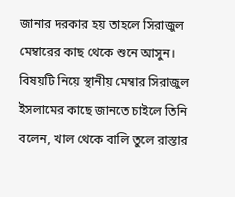জানার দরকার হয় তাহলে সিরাজুল মেম্বারের কাছ থেকে শুনে আসুন।
বিষয়টি নিয়ে স্থানীয় মেম্বার সিরাজুল ইসলামের কাছে জানতে চাইলে তিনি বলেন, খাল থেকে বালি তুলে রাস্তার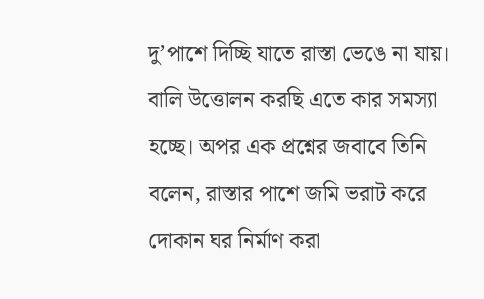দু’পাশে দিচ্ছি যাতে রাস্তা ভেঙে না যায়। বালি উত্তোলন করছি এতে কার সমস্যা হচ্ছে। অপর এক প্রশ্নের জবাবে তিনি বলেন, রাস্তার পাশে জমি ভরাট করে দোকান ঘর নির্মাণ করা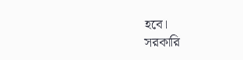হবে।
সরকারি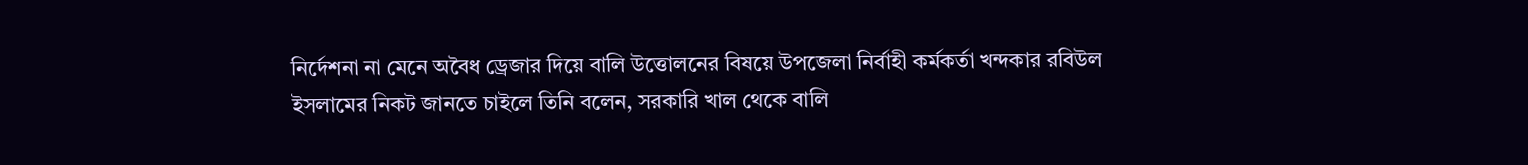নির্দেশনা না মেনে অবৈধ ড্রেজার দিয়ে বালি উত্তোলনের বিষয়ে উপজেলা নির্বাহী কর্মকর্তা খন্দকার রবিউল ইসলামের নিকট জানতে চাইলে তিনি বলেন, সরকারি খাল থেকে বালি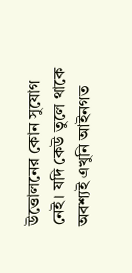উত্তোলনের কোন সুযোগ নেই। যদি কেউ তুলে থাকে অবশ্যই এখুনি আইনগত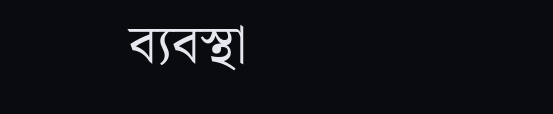ব্যবস্থা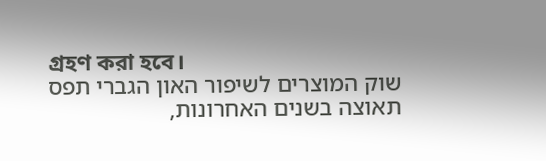গ্রহণ করা হবে।
שוק המוצרים לשיפור האון הגברי תפס תאוצה בשנים האחרונות,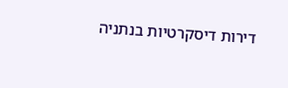דירות דיסקרטיות בנתניה